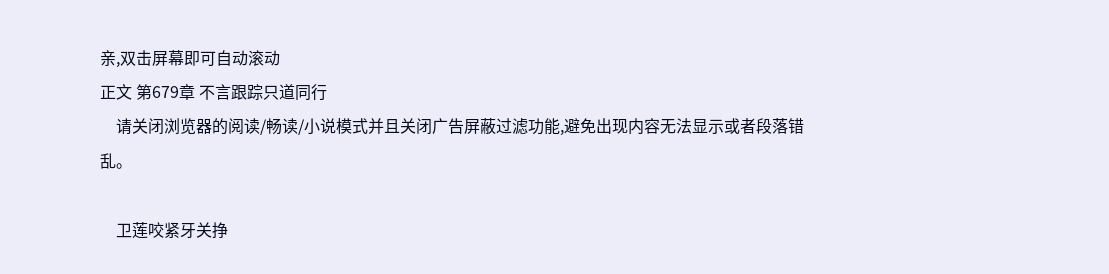亲,双击屏幕即可自动滚动
正文 第679章 不言跟踪只道同行
    请关闭浏览器的阅读/畅读/小说模式并且关闭广告屏蔽过滤功能,避免出现内容无法显示或者段落错乱。

    卫莲咬紧牙关挣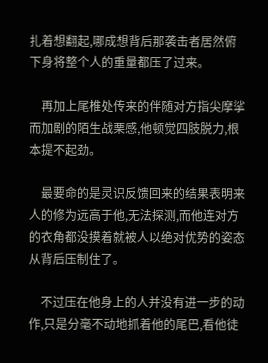扎着想翻起,哪成想背后那袭击者居然俯下身将整个人的重量都压了过来。

    再加上尾椎处传来的伴随对方指尖摩挲而加剧的陌生战栗感,他顿觉四肢脱力,根本提不起劲。

    最要命的是灵识反馈回来的结果表明来人的修为远高于他,无法探测,而他连对方的衣角都没摸着就被人以绝对优势的姿态从背后压制住了。

    不过压在他身上的人并没有进一步的动作,只是分毫不动地抓着他的尾巴,看他徒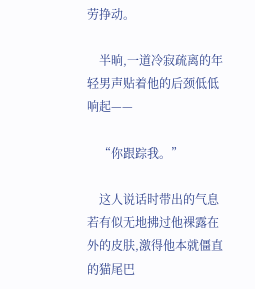劳挣动。

    半晌,一道冷寂疏离的年轻男声贴着他的后颈低低响起——

    “你跟踪我。”

    这人说话时带出的气息若有似无地拂过他裸露在外的皮肤,激得他本就僵直的猫尾巴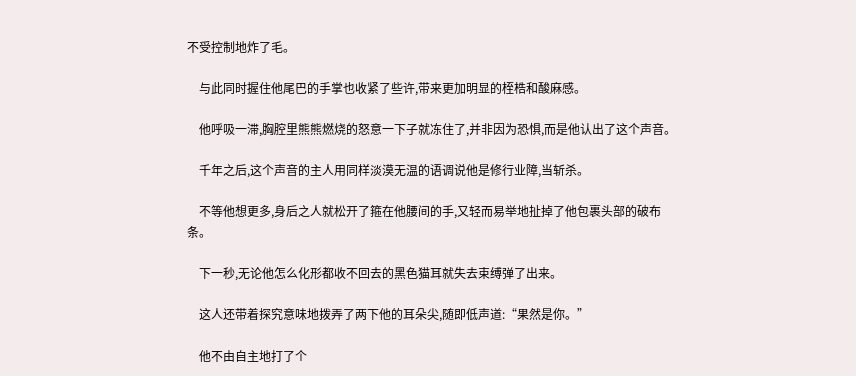不受控制地炸了毛。

    与此同时握住他尾巴的手掌也收紧了些许,带来更加明显的桎梏和酸麻感。

    他呼吸一滞,胸腔里熊熊燃烧的怒意一下子就冻住了,并非因为恐惧,而是他认出了这个声音。

    千年之后,这个声音的主人用同样淡漠无温的语调说他是修行业障,当斩杀。

    不等他想更多,身后之人就松开了箍在他腰间的手,又轻而易举地扯掉了他包裹头部的破布条。

    下一秒,无论他怎么化形都收不回去的黑色猫耳就失去束缚弹了出来。

    这人还带着探究意味地拨弄了两下他的耳朵尖,随即低声道:“果然是你。”

    他不由自主地打了个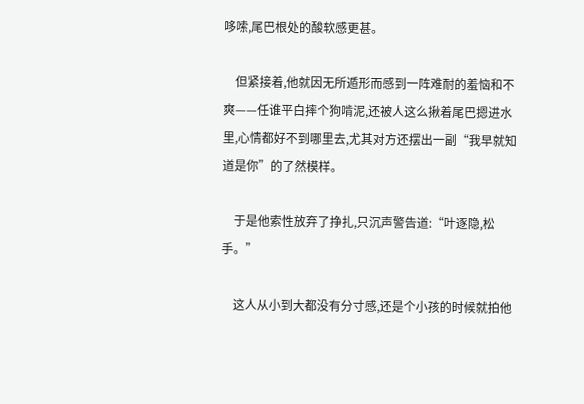哆嗦,尾巴根处的酸软感更甚。

    但紧接着,他就因无所遁形而感到一阵难耐的羞恼和不爽——任谁平白摔个狗啃泥,还被人这么揪着尾巴摁进水里,心情都好不到哪里去,尤其对方还摆出一副“我早就知道是你”的了然模样。

    于是他索性放弃了挣扎,只沉声警告道:“叶逐隐,松手。”

    这人从小到大都没有分寸感,还是个小孩的时候就拍他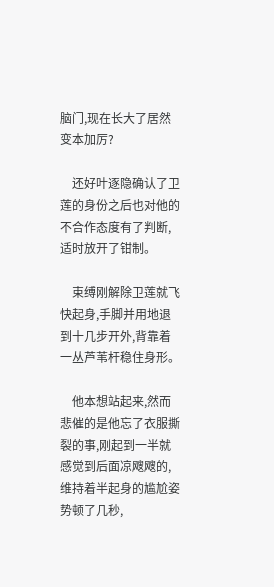脑门,现在长大了居然变本加厉?

    还好叶逐隐确认了卫莲的身份之后也对他的不合作态度有了判断,适时放开了钳制。

    束缚刚解除卫莲就飞快起身,手脚并用地退到十几步开外,背靠着一丛芦苇杆稳住身形。

    他本想站起来,然而悲催的是他忘了衣服撕裂的事,刚起到一半就感觉到后面凉飕飕的,维持着半起身的尴尬姿势顿了几秒,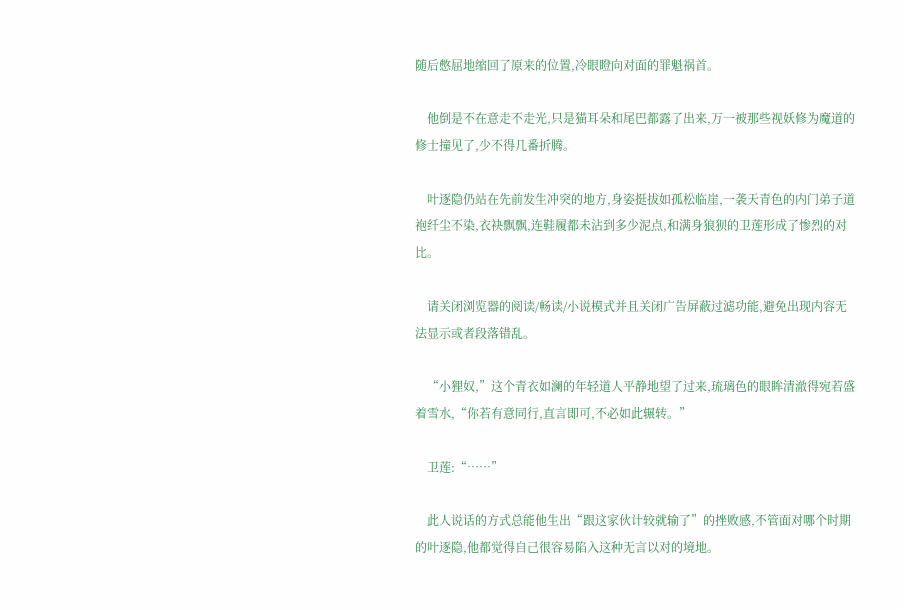随后憋屈地缩回了原来的位置,冷眼瞪向对面的罪魁祸首。

    他倒是不在意走不走光,只是猫耳朵和尾巴都露了出来,万一被那些视妖修为魔道的修士撞见了,少不得几番折腾。

    叶逐隐仍站在先前发生冲突的地方,身姿挺拔如孤松临崖,一袭天青色的内门弟子道袍纤尘不染,衣袂飘飘,连鞋履都未沾到多少泥点,和满身狼狈的卫莲形成了惨烈的对比。

    请关闭浏览器的阅读/畅读/小说模式并且关闭广告屏蔽过滤功能,避免出现内容无法显示或者段落错乱。

    “小狸奴,”这个青衣如澜的年轻道人平静地望了过来,琉璃色的眼眸清澈得宛若盛着雪水,“你若有意同行,直言即可,不必如此辗转。”

    卫莲:“……”

    此人说话的方式总能他生出“跟这家伙计较就输了”的挫败感,不管面对哪个时期的叶逐隐,他都觉得自己很容易陷入这种无言以对的境地。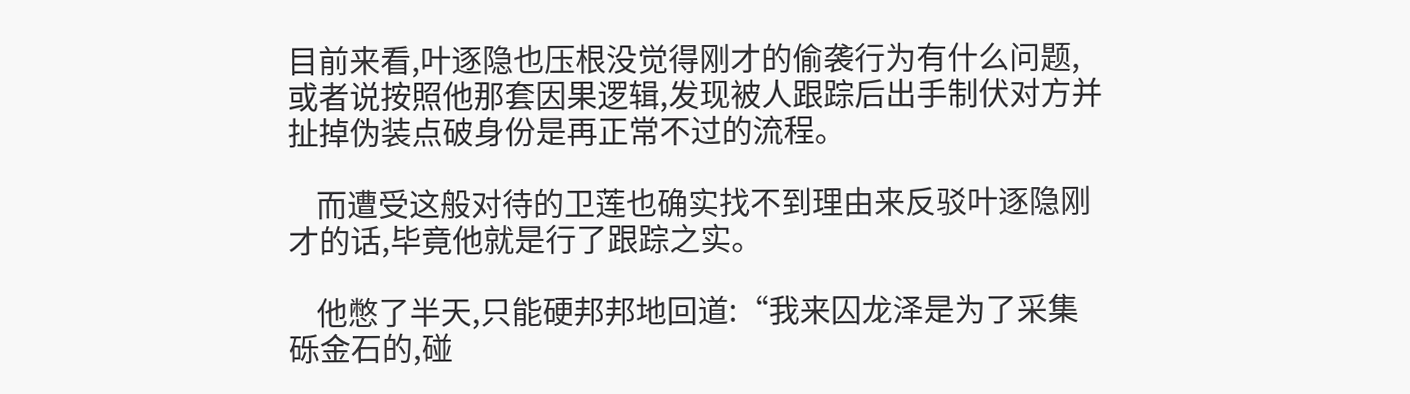目前来看,叶逐隐也压根没觉得刚才的偷袭行为有什么问题,或者说按照他那套因果逻辑,发现被人跟踪后出手制伏对方并扯掉伪装点破身份是再正常不过的流程。

    而遭受这般对待的卫莲也确实找不到理由来反驳叶逐隐刚才的话,毕竟他就是行了跟踪之实。

    他憋了半天,只能硬邦邦地回道:“我来囚龙泽是为了采集砾金石的,碰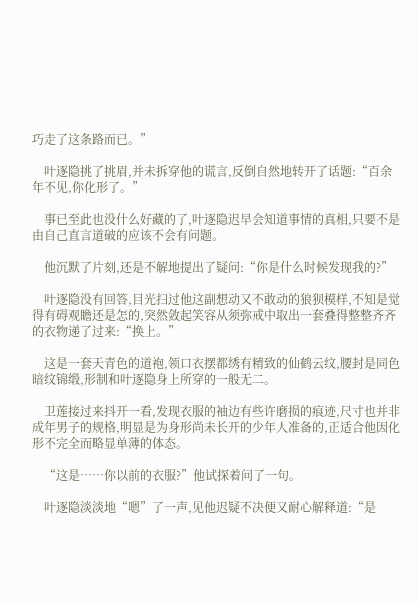巧走了这条路而已。”

    叶逐隐挑了挑眉,并未拆穿他的谎言,反倒自然地转开了话题:“百余年不见,你化形了。”

    事已至此也没什么好藏的了,叶逐隐迟早会知道事情的真相,只要不是由自己直言道破的应该不会有问题。

    他沉默了片刻,还是不解地提出了疑问:“你是什么时候发现我的?”

    叶逐隐没有回答,目光扫过他这副想动又不敢动的狼狈模样,不知是觉得有碍观瞻还是怎的,突然敛起笑容从须弥戒中取出一套叠得整整齐齐的衣物递了过来:“换上。”

    这是一套天青色的道袍,领口衣摆都绣有精致的仙鹤云纹,腰封是同色暗纹锦缎,形制和叶逐隐身上所穿的一般无二。

    卫莲接过来抖开一看,发现衣服的袖边有些许磨损的痕迹,尺寸也并非成年男子的规格,明显是为身形尚未长开的少年人准备的,正适合他因化形不完全而略显单薄的体态。

    “这是……你以前的衣服?”他试探着问了一句。

    叶逐隐淡淡地“嗯”了一声,见他迟疑不决便又耐心解释道:“是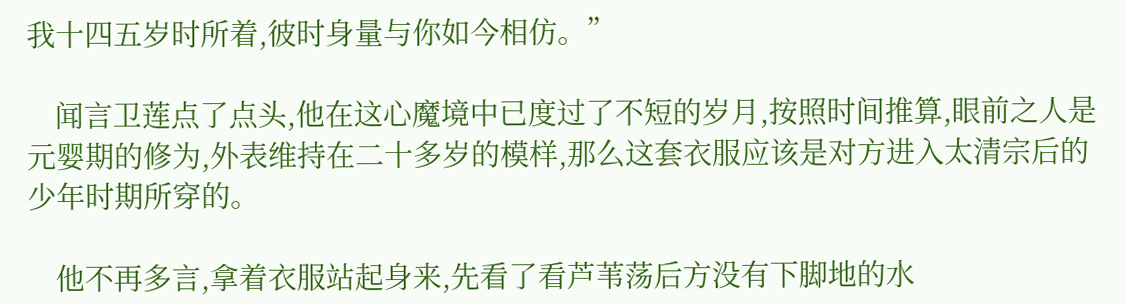我十四五岁时所着,彼时身量与你如今相仿。”

    闻言卫莲点了点头,他在这心魔境中已度过了不短的岁月,按照时间推算,眼前之人是元婴期的修为,外表维持在二十多岁的模样,那么这套衣服应该是对方进入太清宗后的少年时期所穿的。

    他不再多言,拿着衣服站起身来,先看了看芦苇荡后方没有下脚地的水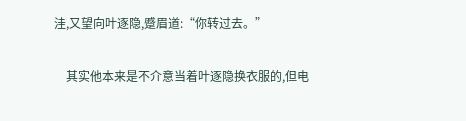洼,又望向叶逐隐,蹙眉道:“你转过去。”

    其实他本来是不介意当着叶逐隐换衣服的,但电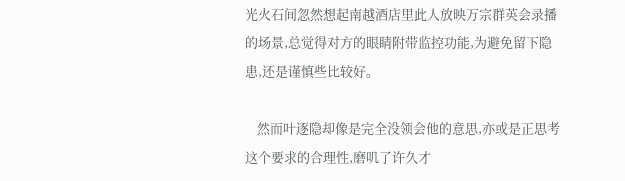光火石间忽然想起南越酒店里此人放映万宗群英会录播的场景,总觉得对方的眼睛附带监控功能,为避免留下隐患,还是谨慎些比较好。

    然而叶逐隐却像是完全没领会他的意思,亦或是正思考这个要求的合理性,磨叽了许久才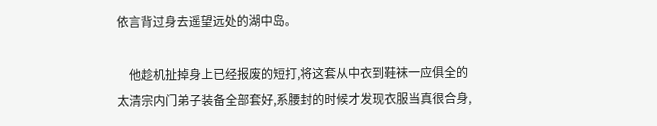依言背过身去遥望远处的湖中岛。

    他趁机扯掉身上已经报废的短打,将这套从中衣到鞋袜一应俱全的太清宗内门弟子装备全部套好,系腰封的时候才发现衣服当真很合身,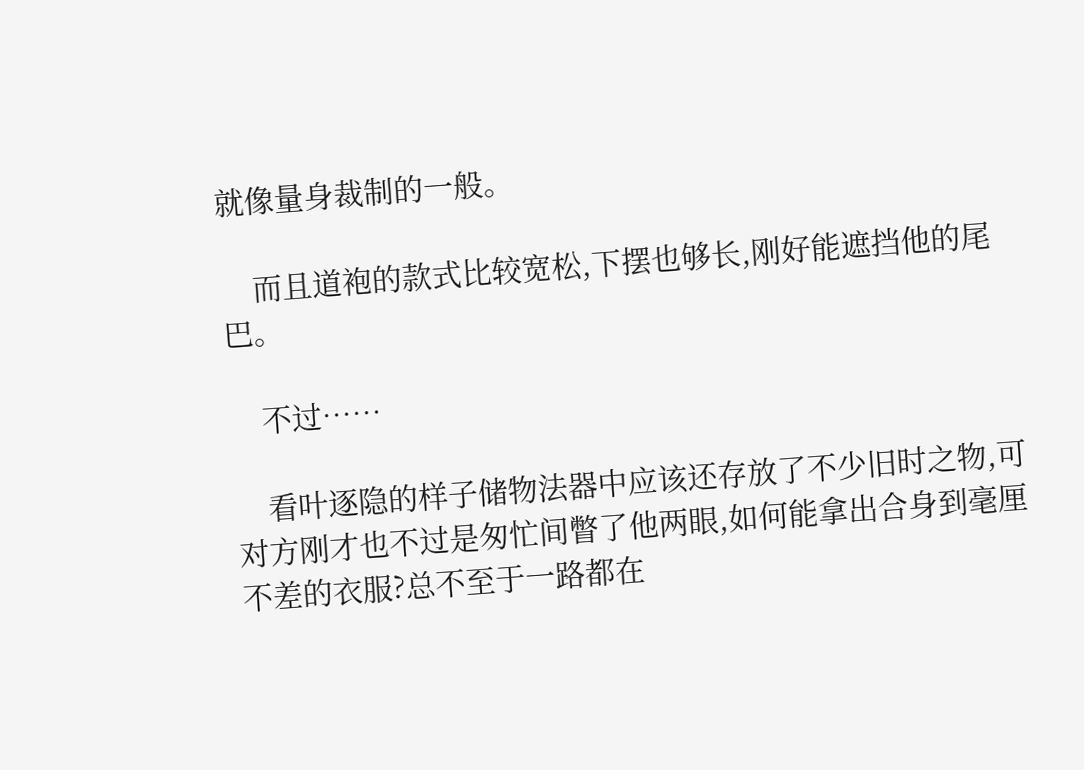就像量身裁制的一般。

    而且道袍的款式比较宽松,下摆也够长,刚好能遮挡他的尾巴。

    不过……

    看叶逐隐的样子储物法器中应该还存放了不少旧时之物,可对方刚才也不过是匆忙间瞥了他两眼,如何能拿出合身到毫厘不差的衣服?总不至于一路都在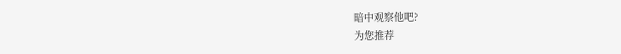暗中观察他吧?
为您推荐